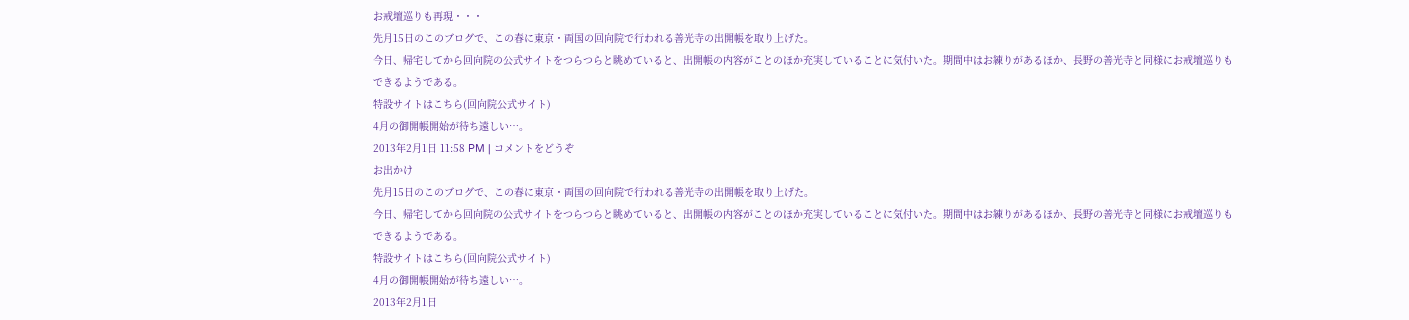お戒壇巡りも再現・・・
先月15日のこのブログで、この春に東京・両国の回向院で行われる善光寺の出開帳を取り上げた。
今日、帰宅してから回向院の公式サイトをつらつらと眺めていると、出開帳の内容がことのほか充実していることに気付いた。期間中はお練りがあるほか、長野の善光寺と同様にお戒壇巡りもできるようである。
特設サイトはこちら(回向院公式サイト)
4月の御開帳開始が待ち遠しい…。
2013年2月1日 11:58 PM | コメントをどうぞ
お出かけ
先月15日のこのブログで、この春に東京・両国の回向院で行われる善光寺の出開帳を取り上げた。
今日、帰宅してから回向院の公式サイトをつらつらと眺めていると、出開帳の内容がことのほか充実していることに気付いた。期間中はお練りがあるほか、長野の善光寺と同様にお戒壇巡りもできるようである。
特設サイトはこちら(回向院公式サイト)
4月の御開帳開始が待ち遠しい…。
2013年2月1日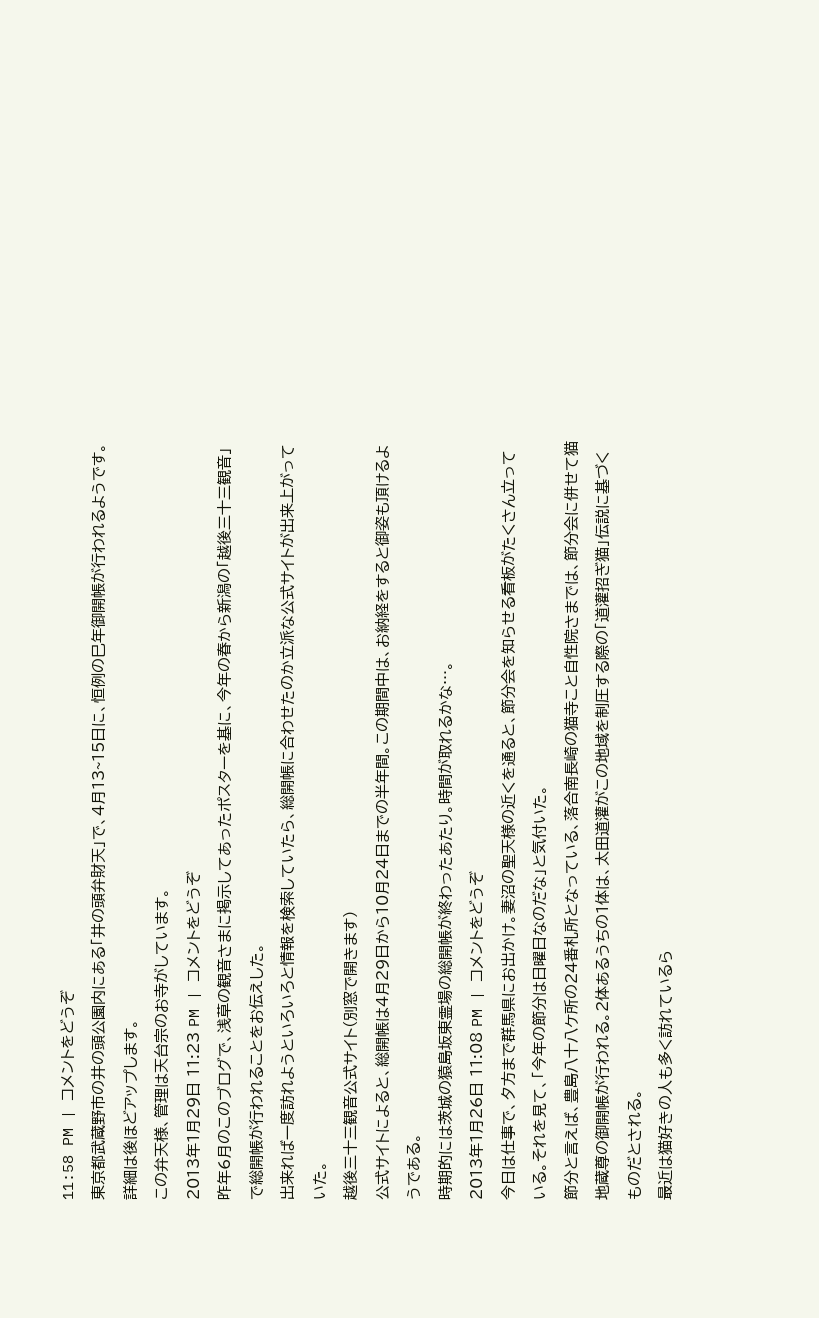11:58 PM | コメントをどうぞ
東京都武蔵野市の井の頭公園内にある「井の頭弁財天」で、4月13~15日に、恒例の巳年御開帳が行われるようです。詳細は後ほどアップします。
この弁天様、管理は天台宗のお寺がしています。
2013年1月29日 11:23 PM | コメントをどうぞ
昨年6月のこのブログで、浅草の観音さまに掲示してあったポスターを基に、今年の春から新潟の「越後三十三観音」で総開帳が行われることをお伝えした。
出来れば一度訪れようといろいろと情報を検索していたら、総開帳に合わせたのか立派な公式サイトが出来上がっていた。
越後三十三観音公式サイト(別窓で開きます)
公式サイトによると、総開帳は4月29日から10月24日までの半年間。この期間中は、お納経をすると御姿も頂けるようである。
時期的には茨城の猿島坂東霊場の総開帳が終わったあたり。時間が取れるかな…。
2013年1月26日 11:08 PM | コメントをどうぞ
今日は仕事で、夕方まで群馬県にお出かけ。妻沼の聖天様の近くを通ると、節分会を知らせる看板がたくさん立っている。それを見て、「今年の節分は日曜日なのだな」と気付いた。
節分と言えば、豊島八十八ケ所の24番札所となっている、落合南長崎の猫寺こと自性院さまでは、節分会に併せて猫地蔵尊の御開帳が行われる。2体あるうちの1体は、太田道灌がこの地域を制圧する際の「道灌招ぎ猫」伝説に基づくものだとされる。
最近は猫好きの人も多く訪れているら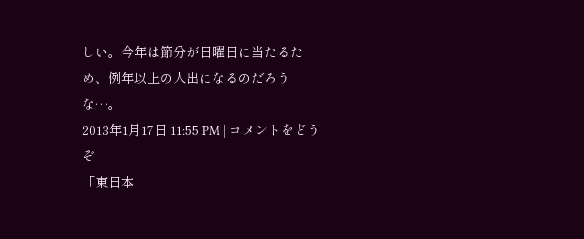しい。今年は節分が日曜日に当たるため、例年以上の人出になるのだろうな…。
2013年1月17日 11:55 PM | コメントをどうぞ
「東日本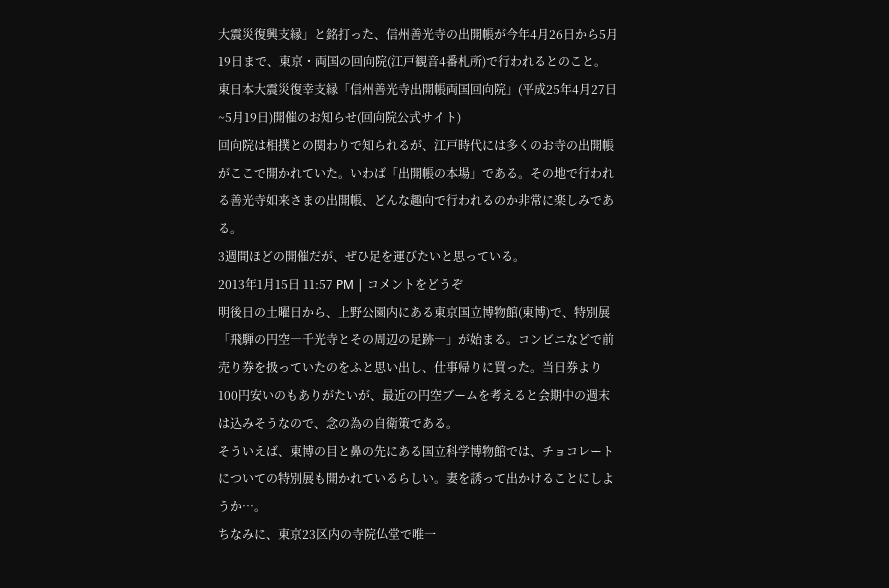大震災復興支縁」と銘打った、信州善光寺の出開帳が今年4月26日から5月19日まで、東京・両国の回向院(江戸観音4番札所)で行われるとのこと。
東日本大震災復幸支縁「信州善光寺出開帳両国回向院」(平成25年4月27日~5月19日)開催のお知らせ(回向院公式サイト)
回向院は相撲との関わりで知られるが、江戸時代には多くのお寺の出開帳がここで開かれていた。いわば「出開帳の本場」である。その地で行われる善光寺如来さまの出開帳、どんな趣向で行われるのか非常に楽しみである。
3週間ほどの開催だが、ぜひ足を運びたいと思っている。
2013年1月15日 11:57 PM | コメントをどうぞ
明後日の土曜日から、上野公園内にある東京国立博物館(東博)で、特別展「飛騨の円空―千光寺とその周辺の足跡―」が始まる。コンビニなどで前売り券を扱っていたのをふと思い出し、仕事帰りに買った。当日券より100円安いのもありがたいが、最近の円空ブームを考えると会期中の週末は込みそうなので、念の為の自衛策である。
そういえば、東博の目と鼻の先にある国立科学博物館では、チョコレートについての特別展も開かれているらしい。妻を誘って出かけることにしようか…。
ちなみに、東京23区内の寺院仏堂で唯一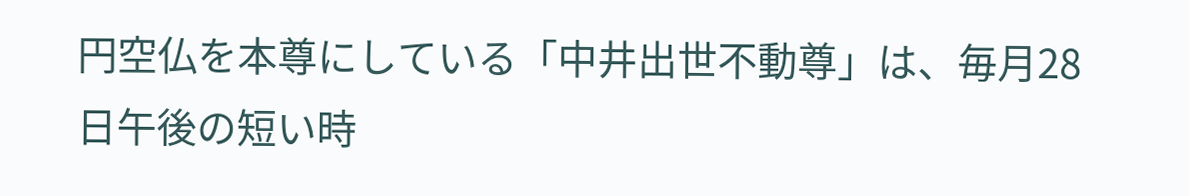円空仏を本尊にしている「中井出世不動尊」は、毎月28日午後の短い時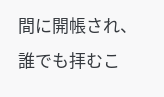間に開帳され、誰でも拝むこ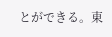とができる。東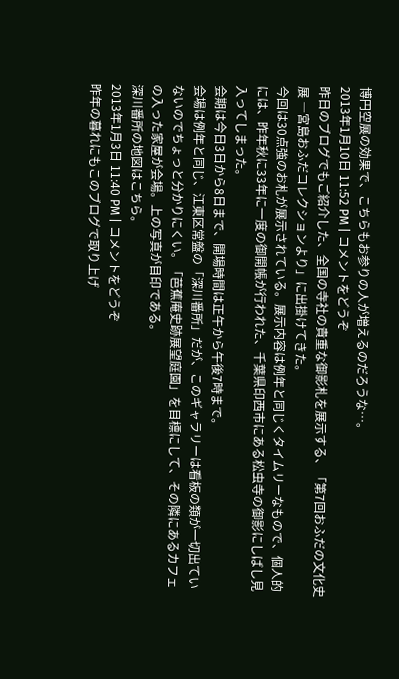博円空展の効果で、こちらもお参りの人が増えるのだろうな…。
2013年1月10日 11:52 PM | コメントをどうぞ
昨日のブログでもご紹介した、全国の寺社の貴重な御影札を展示する、「第7回おふだの文化史展 ―宮島おふだコレクションより」に出掛けてきた。
今回は30点強のお札が展示されている。展示内容は例年と同じくタイムリーなもので、個人的には、昨年秋に33年に一度の御開帳が行われた、千葉県印西市にある松虫寺の御影にしばし見入ってしまった。
会期は今日3日から8日まで、開場時間は正午から午後7時まで。
会場は例年と同じ、江東区常盤の「深川番所」だが、このギャラリーは看板の類が一切出ていないのでちょっと分かりにくい。「芭蕉庵史跡展望庭園」を目標にして、その隣にあるカフェの入った家屋が会場。上の写真が目印である。
深川番所の地図はこちら。
2013年1月3日 11:40 PM | コメントをどうぞ
昨年の暮れにもこのブログで取り上げ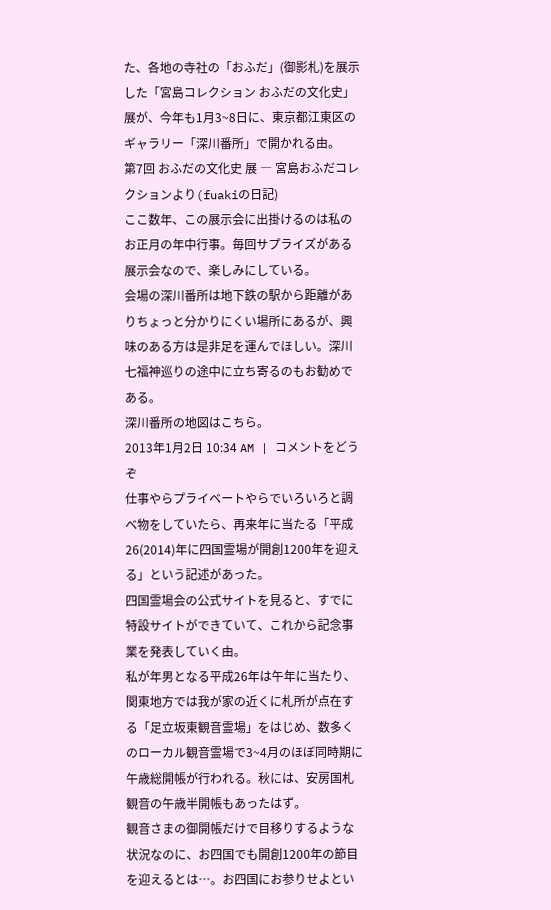た、各地の寺社の「おふだ」(御影札)を展示した「宮島コレクション おふだの文化史」展が、今年も1月3~8日に、東京都江東区のギャラリー「深川番所」で開かれる由。
第7回 おふだの文化史 展 ― 宮島おふだコレクションより(fuakiの日記)
ここ数年、この展示会に出掛けるのは私のお正月の年中行事。毎回サプライズがある展示会なので、楽しみにしている。
会場の深川番所は地下鉄の駅から距離がありちょっと分かりにくい場所にあるが、興味のある方は是非足を運んでほしい。深川七福神巡りの途中に立ち寄るのもお勧めである。
深川番所の地図はこちら。
2013年1月2日 10:34 AM | コメントをどうぞ
仕事やらプライベートやらでいろいろと調べ物をしていたら、再来年に当たる「平成26(2014)年に四国霊場が開創1200年を迎える」という記述があった。
四国霊場会の公式サイトを見ると、すでに特設サイトができていて、これから記念事業を発表していく由。
私が年男となる平成26年は午年に当たり、関東地方では我が家の近くに札所が点在する「足立坂東観音霊場」をはじめ、数多くのローカル観音霊場で3~4月のほぼ同時期に午歳総開帳が行われる。秋には、安房国札観音の午歳半開帳もあったはず。
観音さまの御開帳だけで目移りするような状況なのに、お四国でも開創1200年の節目を迎えるとは…。お四国にお参りせよとい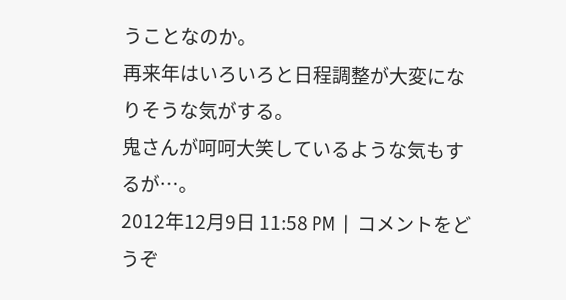うことなのか。
再来年はいろいろと日程調整が大変になりそうな気がする。
鬼さんが呵呵大笑しているような気もするが…。
2012年12月9日 11:58 PM | コメントをどうぞ